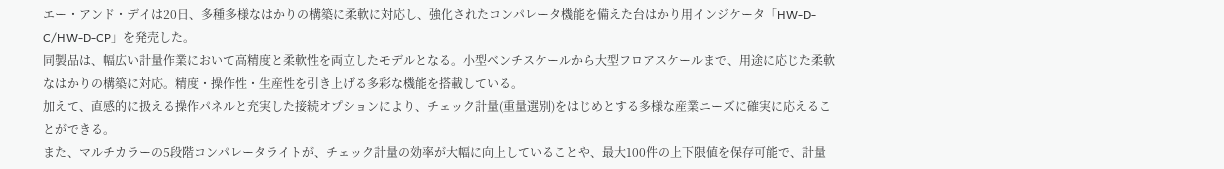エー・アンド・デイは20日、多種多様なはかりの構築に柔軟に対応し、強化されたコンパレータ機能を備えた台はかり用インジケータ「HW-D-C/HW-D-CP」を発売した。
同製品は、幅広い計量作業において高精度と柔軟性を両立したモデルとなる。小型ベンチスケールから大型フロアスケールまで、用途に応じた柔軟なはかりの構築に対応。精度・操作性・生産性を引き上げる多彩な機能を搭載している。
加えて、直感的に扱える操作パネルと充実した接続オプションにより、チェック計量(重量選別)をはじめとする多様な産業ニーズに確実に応えることができる。
また、マルチカラーの5段階コンパレータライトが、チェック計量の効率が大幅に向上していることや、最大100件の上下限値を保存可能で、計量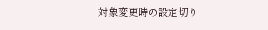対象変更時の設定切り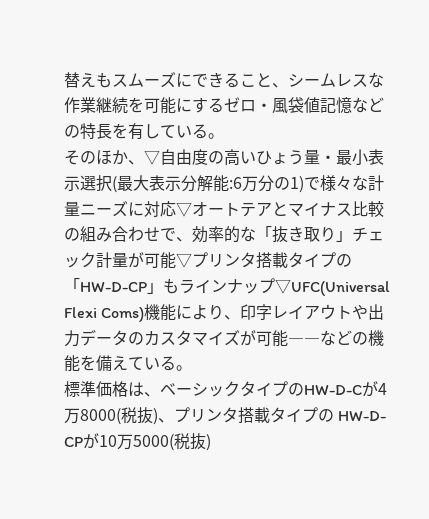替えもスムーズにできること、シームレスな作業継続を可能にするゼロ・風袋値記憶などの特長を有している。
そのほか、▽自由度の高いひょう量・最小表示選択(最大表示分解能:6万分の1)で様々な計量ニーズに対応▽オートテアとマイナス比較の組み合わせで、効率的な「抜き取り」チェック計量が可能▽プリンタ搭載タイプの「HW-D-CP」もラインナップ▽UFC(Universal Flexi Coms)機能により、印字レイアウトや出力データのカスタマイズが可能――などの機能を備えている。
標準価格は、ベーシックタイプのHW-D-Cが4万8000(税抜)、プリンタ搭載タイプの HW-D-CPが10万5000(税抜)